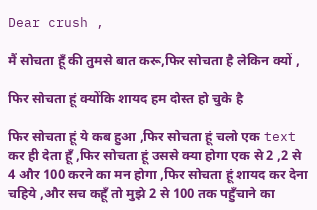Dear crush ,

मैं सोचता हूँ की तुमसे बात करू,फिर सोचता है लेकिन क्यों ,

फिर सोचता हूं क्योंकि शायद हम दोस्त हो चुके है

फिर सोचता हूं ये कब हुआ ,फिर सोचता हूं चलो एक text कर ही देता हूँ ,फिर सोचता हूं उससे क्या होगा एक से 2 ,2 से 4 और 100 करने का मन होगा ,फिर सोचता हूं शायद कर देना चहिये ,और सच कहूँ तो मुझे 2 से 100 तक पहुँचाने का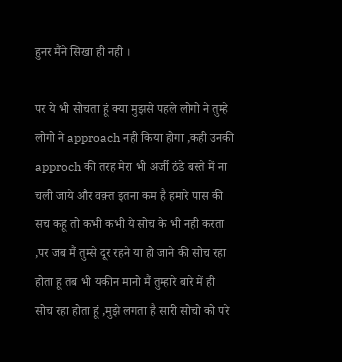हुनर मैंने सिखा ही नही ।

पर ये भी सोचता हूं क्या मुझसे पहले लोगो ने तुम्हे लोगो ने approach नही किया होगा ,कही उनकी approch की तरह मेरा भी अर्जी ठंडे बस्ते में ना चली जाये और वक़्त इतना कम है हमारे पास की सच कहू तो कभी कभी ये सोच के भी नही करता ,पर जब मैं तुम्से दूर रहने या हो जाने की सोच रहा होता हू तब भी यकीन मानो मैं तुम्हारे बारे में ही सोच रहा होता हूं ,मुझे लगता है सारी सोचो को परे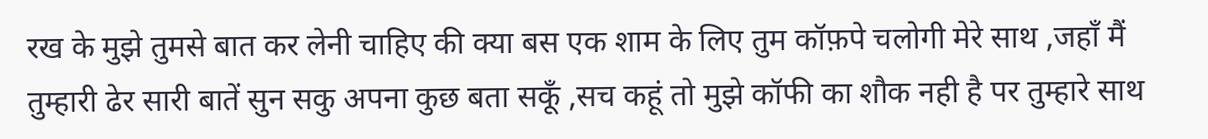रख के मुझे तुमसे बात कर लेनी चाहिए की क्या बस एक शाम के लिए तुम कॉफ़पे चलोगी मेरे साथ ,जहाँ मैं तुम्हारी ढेर सारी बातें सुन सकु अपना कुछ बता सकूँ ,सच कहूं तो मुझे कॉफी का शौक नही है पर तुम्हारे साथ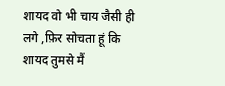शायद वो भी चाय जैसी ही लगे ,फ़िर सोचता हूं कि शायद तुमसे मैं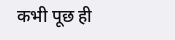कभी पूछ ही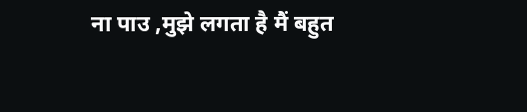ना पाउ ,मुझे लगता है मैं बहुत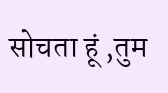सोचता हूं ,तुम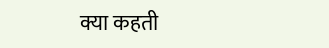क्या कहती